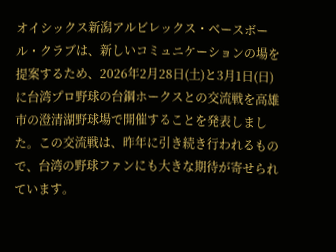オイシックス新潟アルビレックス・ベースボール・クラブは、新しいコミュニケーションの場を提案するため、2026年2月28日(土)と3月1日(日)に台湾プロ野球の台鋼ホークスとの交流戦を高雄市の澄清湖野球場で開催することを発表しました。この交流戦は、昨年に引き続き行われるもので、台湾の野球ファンにも大きな期待が寄せられています。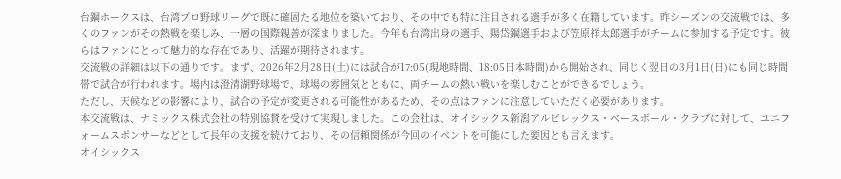台鋼ホークスは、台湾プロ野球リーグで既に確固たる地位を築いており、その中でも特に注目される選手が多く在籍しています。昨シーズンの交流戦では、多くのファンがその熱戦を楽しみ、一層の国際親善が深まりました。今年も台湾出身の選手、陽岱鋼選手および笠原祥太郎選手がチームに参加する予定です。彼らはファンにとって魅力的な存在であり、活躍が期待されます。
交流戦の詳細は以下の通りです。まず、2026年2月28日(土)には試合が17:05(現地時間、18:05日本時間)から開始され、同じく翌日の3月1日(日)にも同じ時間帯で試合が行われます。場内は澄清湖野球場で、球場の雰囲気とともに、両チームの熱い戦いを楽しむことができるでしょう。
ただし、天候などの影響により、試合の予定が変更される可能性があるため、その点はファンに注意していただく必要があります。
本交流戦は、ナミックス株式会社の特別協賛を受けて実現しました。この会社は、オイシックス新潟アルビレックス・ベースボール・クラブに対して、ユニフォームスポンサーなどとして長年の支援を続けており、その信頼関係が今回のイベントを可能にした要因とも言えます。
オイシックス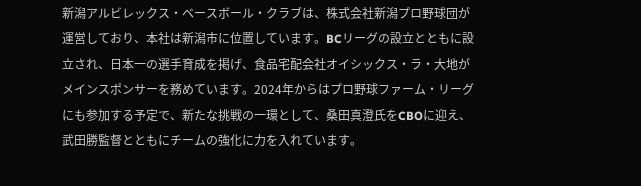新潟アルビレックス・ベースボール・クラブは、株式会社新潟プロ野球団が運営しており、本社は新潟市に位置しています。BCリーグの設立とともに設立され、日本一の選手育成を掲げ、食品宅配会社オイシックス・ラ・大地がメインスポンサーを務めています。2024年からはプロ野球ファーム・リーグにも参加する予定で、新たな挑戦の一環として、桑田真澄氏をCBOに迎え、武田勝監督とともにチームの強化に力を入れています。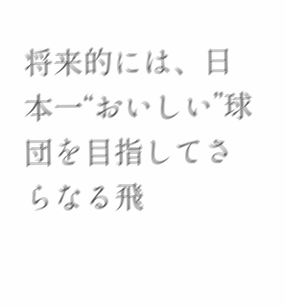将来的には、日本一“おいしい”球団を目指してさらなる飛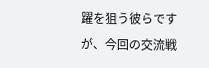躍を狙う彼らですが、今回の交流戦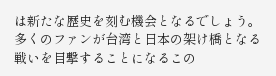は新たな歴史を刻む機会となるでしょう。多くのファンが台湾と日本の架け橋となる戦いを目撃することになるこの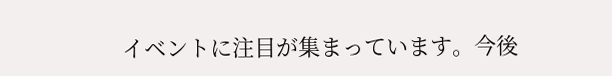イベントに注目が集まっています。今後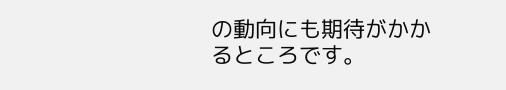の動向にも期待がかかるところです。